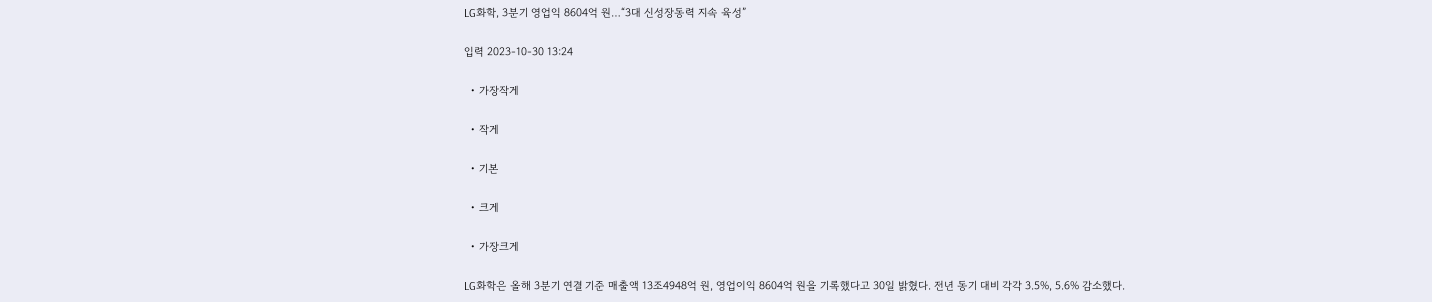LG화학, 3분기 영업익 8604억 원…“3대 신성장동력 지속 육성”

입력 2023-10-30 13:24

  • 가장작게

  • 작게

  • 기본

  • 크게

  • 가장크게

LG화학은 올해 3분기 연결 기준 매출액 13조4948억 원, 영업이익 8604억 원을 기록했다고 30일 밝혔다. 전년 동기 대비 각각 3.5%, 5.6% 감소했다.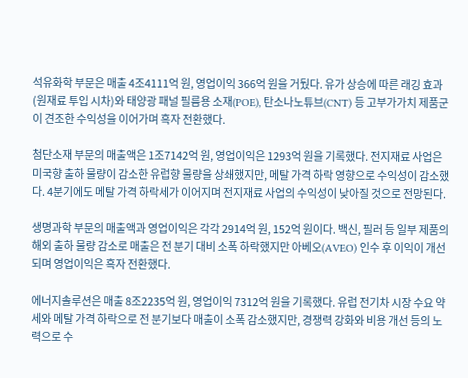석유화학 부문은 매출 4조4111억 원, 영업이익 366억 원을 거뒀다. 유가 상승에 따른 래깅 효과(원재료 투입 시차)와 태양광 패널 필름용 소재(POE), 탄소나노튜브(CNT) 등 고부가가치 제품군이 견조한 수익성을 이어가며 흑자 전환했다.

첨단소재 부문의 매출액은 1조7142억 원, 영업이익은 1293억 원을 기록했다. 전지재료 사업은 미국향 출하 물량이 감소한 유럽향 물량을 상쇄했지만, 메탈 가격 하락 영향으로 수익성이 감소했다. 4분기에도 메탈 가격 하락세가 이어지며 전지재료 사업의 수익성이 낮아질 것으로 전망된다.

생명과학 부문의 매출액과 영업이익은 각각 2914억 원, 152억 원이다. 백신, 필러 등 일부 제품의 해외 출하 물량 감소로 매출은 전 분기 대비 소폭 하락했지만 아베오(AVEO) 인수 후 이익이 개선되며 영업이익은 흑자 전환했다.

에너지솔루션은 매출 8조2235억 원, 영업이익 7312억 원을 기록했다. 유럽 전기차 시장 수요 약세와 메탈 가격 하락으로 전 분기보다 매출이 소폭 감소했지만, 경쟁력 강화와 비용 개선 등의 노력으로 수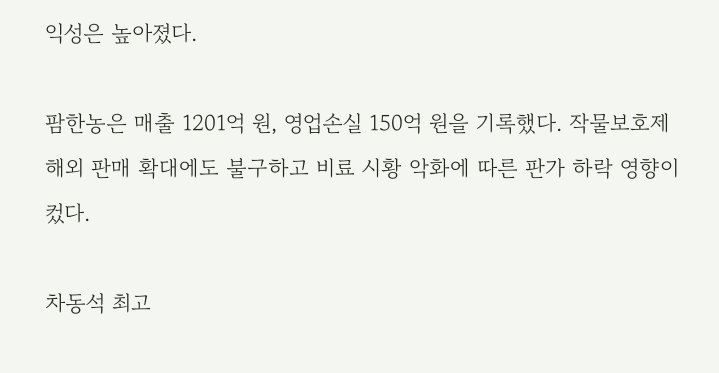익성은 높아졌다.

팜한농은 매출 1201억 원, 영업손실 150억 원을 기록했다. 작물보호제 해외 판매 확대에도 불구하고 비료 시황 악화에 따른 판가 하락 영향이 컸다.

차동석 최고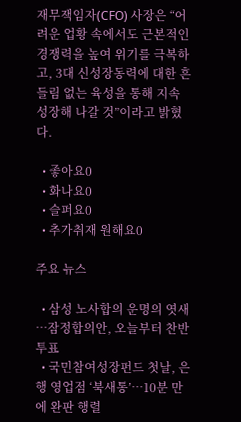재무잭임자(CFO) 사장은 “어려운 업황 속에서도 근본적인 경쟁력을 높여 위기를 극복하고, 3대 신성장동력에 대한 흔들림 없는 육성을 통해 지속 성장해 나갈 것”이라고 밝혔다.

  • 좋아요0
  • 화나요0
  • 슬퍼요0
  • 추가취재 원해요0

주요 뉴스

  • 삼성 노사합의 운명의 엿새⋯잠정합의안, 오늘부터 찬반투표
  • 국민참여성장펀드 첫날, 은행 영업점 ‘북새통’⋯10분 만에 완판 행렬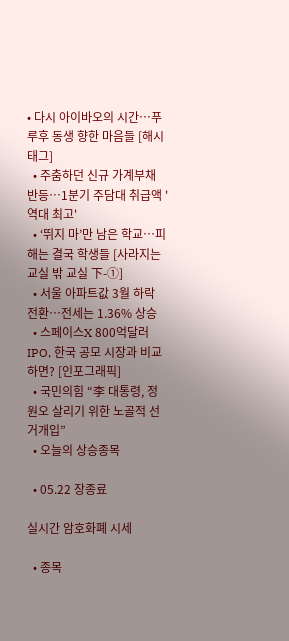• 다시 아이바오의 시간…푸루후 동생 향한 마음들 [해시태그]
  • 주춤하던 신규 가계부채 반등⋯1분기 주담대 취급액 '역대 최고'
  • ‘뛰지 마’만 남은 학교…피해는 결국 학생들 [사라지는 교실 밖 교실 下-①]
  • 서울 아파트값 3월 하락 전환⋯전세는 1.36% 상승
  • 스페이스X 800억달러 IPO, 한국 공모 시장과 비교하면? [인포그래픽]
  • 국민의힘 “李 대통령, 정원오 살리기 위한 노골적 선거개입”
  • 오늘의 상승종목

  • 05.22 장종료

실시간 암호화폐 시세

  • 종목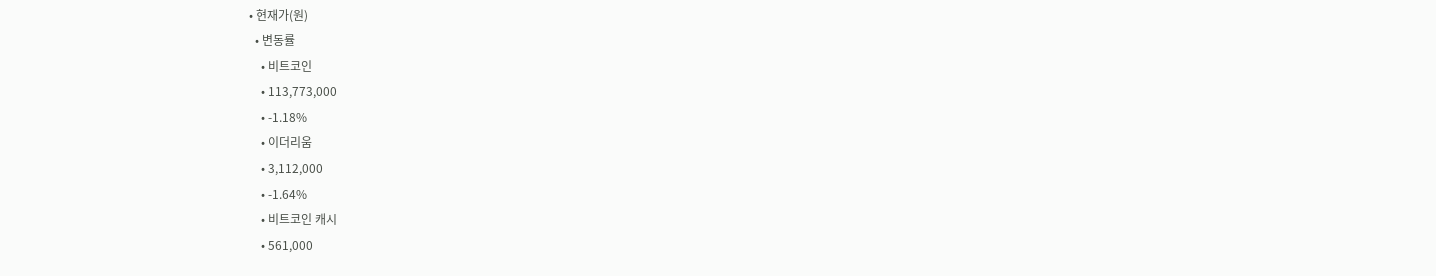• 현재가(원)
  • 변동률
    • 비트코인
    • 113,773,000
    • -1.18%
    • 이더리움
    • 3,112,000
    • -1.64%
    • 비트코인 캐시
    • 561,000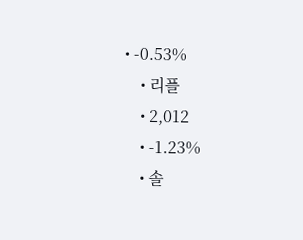• -0.53%
    • 리플
    • 2,012
    • -1.23%
    • 솔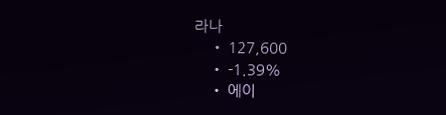라나
    • 127,600
    • -1.39%
    • 에이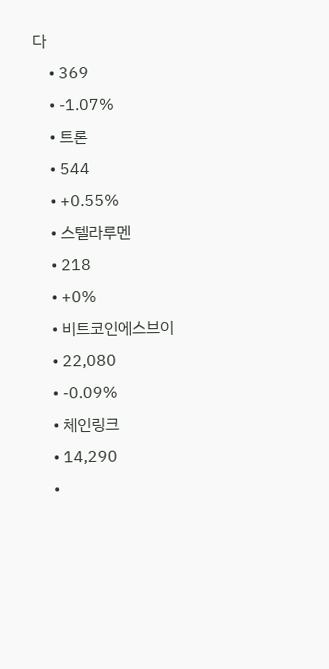다
    • 369
    • -1.07%
    • 트론
    • 544
    • +0.55%
    • 스텔라루멘
    • 218
    • +0%
    • 비트코인에스브이
    • 22,080
    • -0.09%
    • 체인링크
    • 14,290
    •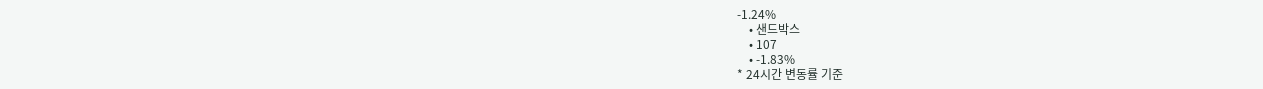-1.24%
    • 샌드박스
    • 107
    • -1.83%
* 24시간 변동률 기준